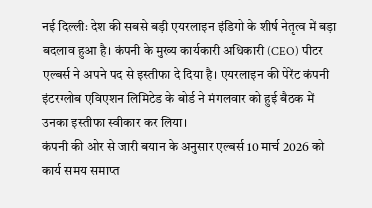नई दिल्लीः देश की सबसे बड़ी एयरलाइन इंडिगो के शीर्ष नेतृत्व में बड़ा बदलाव हुआ है। कंपनी के मुख्य कार्यकारी अधिकारी (CEO) पीटर एल्बर्स ने अपने पद से इस्तीफा दे दिया है। एयरलाइन की पेरेंट कंपनी इंटरग्लोब एविएशन लिमिटेड के बोर्ड ने मंगलवार को हुई बैठक में उनका इस्तीफा स्वीकार कर लिया।
कंपनी की ओर से जारी बयान के अनुसार एल्बर्स 10 मार्च 2026 को कार्य समय समाप्त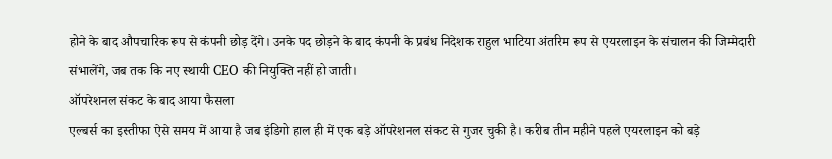होने के बाद औपचारिक रूप से कंपनी छोड़ देंगे। उनके पद छोड़ने के बाद कंपनी के प्रबंध निदेशक राहुल भाटिया अंतरिम रूप से एयरलाइन के संचालन की जिम्मेदारी संभालेंगे, जब तक कि नए स्थायी CEO की नियुक्ति नहीं हो जाती।
ऑपरेशनल संकट के बाद आया फैसला
एल्बर्स का इस्तीफा ऐसे समय में आया है जब इंडिगो हाल ही में एक बड़े ऑपरेशनल संकट से गुजर चुकी है। करीब तीन महीने पहले एयरलाइन को बड़े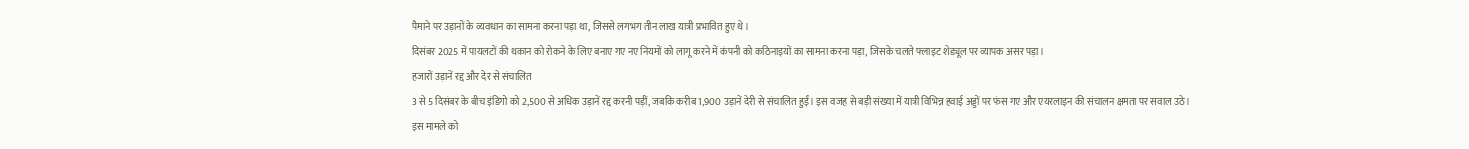पैमाने पर उड़ानों के व्यवधान का सामना करना पड़ा था, जिससे लगभग तीन लाख यात्री प्रभावित हुए थे।
दिसंबर 2025 में पायलटों की थकान को रोकने के लिए बनाए गए नए नियमों को लागू करने में कंपनी को कठिनाइयों का सामना करना पड़ा, जिसके चलते फ्लाइट शेड्यूल पर व्यापक असर पड़ा।
हजारों उड़ानें रद्द और देर से संचालित
3 से 5 दिसंबर के बीच इंडिगो को 2,500 से अधिक उड़ानें रद्द करनी पड़ीं, जबकि करीब 1,900 उड़ानें देरी से संचालित हुईं। इस वजह से बड़ी संख्या में यात्री विभिन्न हवाई अड्डों पर फंस गए और एयरलाइन की संचालन क्षमता पर सवाल उठे।
इस मामले को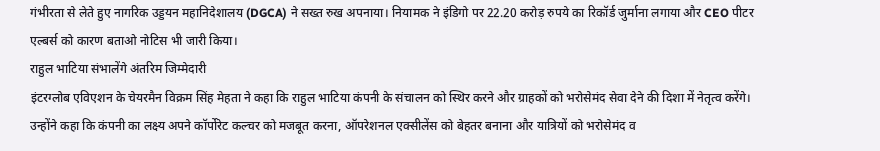गंभीरता से लेते हुए नागरिक उड्डयन महानिदेशालय (DGCA) ने सख्त रुख अपनाया। नियामक ने इंडिगो पर 22.20 करोड़ रुपये का रिकॉर्ड जुर्माना लगाया और CEO पीटर एल्बर्स को कारण बताओ नोटिस भी जारी किया।
राहुल भाटिया संभालेंगे अंतरिम जिम्मेदारी
इंटरग्लोब एविएशन के चेयरमैन विक्रम सिंह मेहता ने कहा कि राहुल भाटिया कंपनी के संचालन को स्थिर करने और ग्राहकों को भरोसेमंद सेवा देने की दिशा में नेतृत्व करेंगे। उन्होंने कहा कि कंपनी का लक्ष्य अपने कॉर्पोरेट कल्चर को मजबूत करना, ऑपरेशनल एक्सीलेंस को बेहतर बनाना और यात्रियों को भरोसेमंद व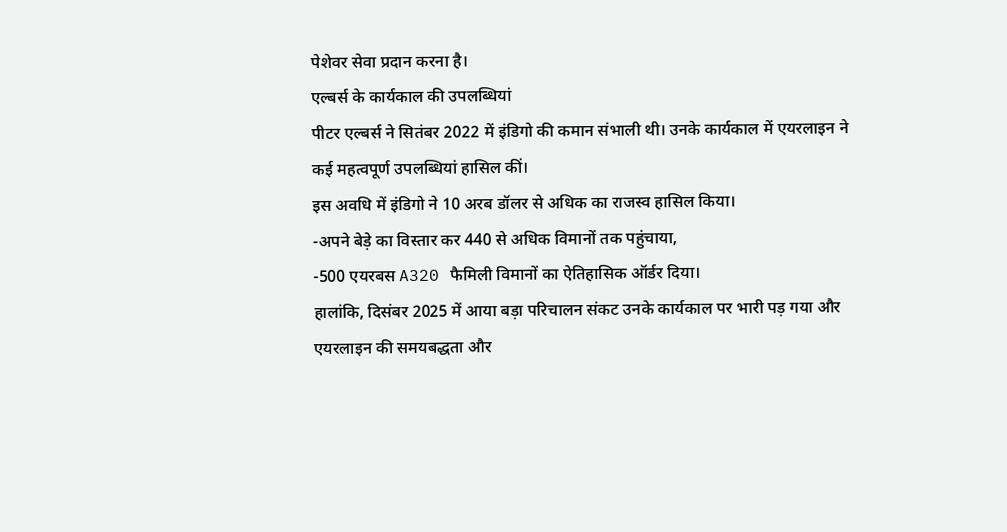पेशेवर सेवा प्रदान करना है।
एल्बर्स के कार्यकाल की उपलब्धियां
पीटर एल्बर्स ने सितंबर 2022 में इंडिगो की कमान संभाली थी। उनके कार्यकाल में एयरलाइन ने कई महत्वपूर्ण उपलब्धियां हासिल कीं।
इस अवधि में इंडिगो ने 10 अरब डॉलर से अधिक का राजस्व हासिल किया।
-अपने बेड़े का विस्तार कर 440 से अधिक विमानों तक पहुंचाया,
-500 एयरबस A320 फैमिली विमानों का ऐतिहासिक ऑर्डर दिया।
हालांकि, दिसंबर 2025 में आया बड़ा परिचालन संकट उनके कार्यकाल पर भारी पड़ गया और एयरलाइन की समयबद्धता और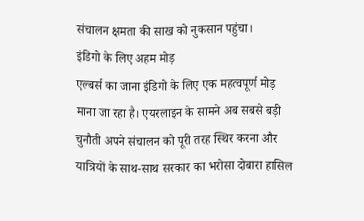संचालन क्षमता की साख को नुकसान पहुंचा।
इंडिगो के लिए अहम मोड़
एल्बर्स का जाना इंडिगो के लिए एक महत्वपूर्ण मोड़ माना जा रहा है। एयरलाइन के सामने अब सबसे बड़ी चुनौती अपने संचालन को पूरी तरह स्थिर करना और यात्रियों के साथ-साथ सरकार का भरोसा दोबारा हासिल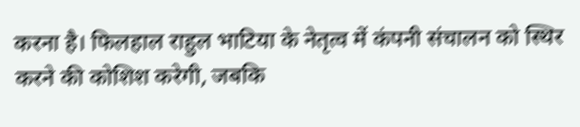करना है। फिलहाल राहुल भाटिया के नेतृत्व में कंपनी संचालन को स्थिर करने की कोशिश करेगी, जबकि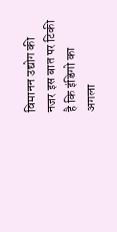विमानन उद्योग की नजर इस बात पर टिकी है कि इंडिगो का अगला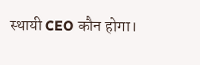स्थायी CEO कौन होगा।